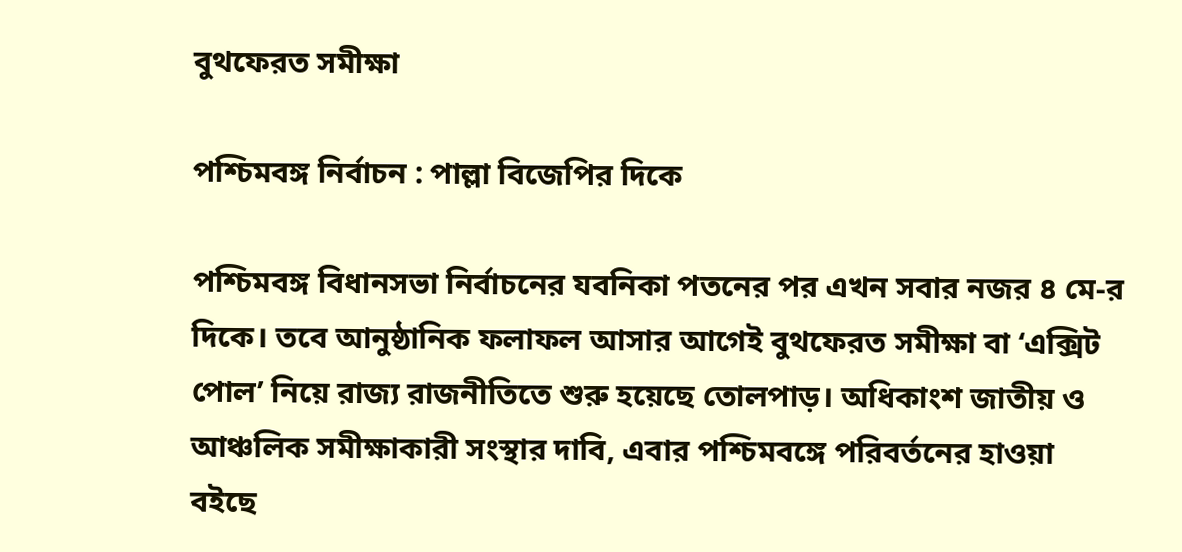বুথফেরত সমীক্ষা

পশ্চিমবঙ্গ নির্বাচন : পাল্লা বিজেপির দিকে

পশ্চিমবঙ্গ বিধানসভা নির্বাচনের যবনিকা পতনের পর এখন সবার নজর ৪ মে-র দিকে। তবে আনুষ্ঠানিক ফলাফল আসার আগেই বুথফেরত সমীক্ষা বা ‘এক্সিট পোল’ নিয়ে রাজ্য রাজনীতিতে শুরু হয়েছে তোলপাড়। অধিকাংশ জাতীয় ও আঞ্চলিক সমীক্ষাকারী সংস্থার দাবি, এবার পশ্চিমবঙ্গে পরিবর্তনের হাওয়া বইছে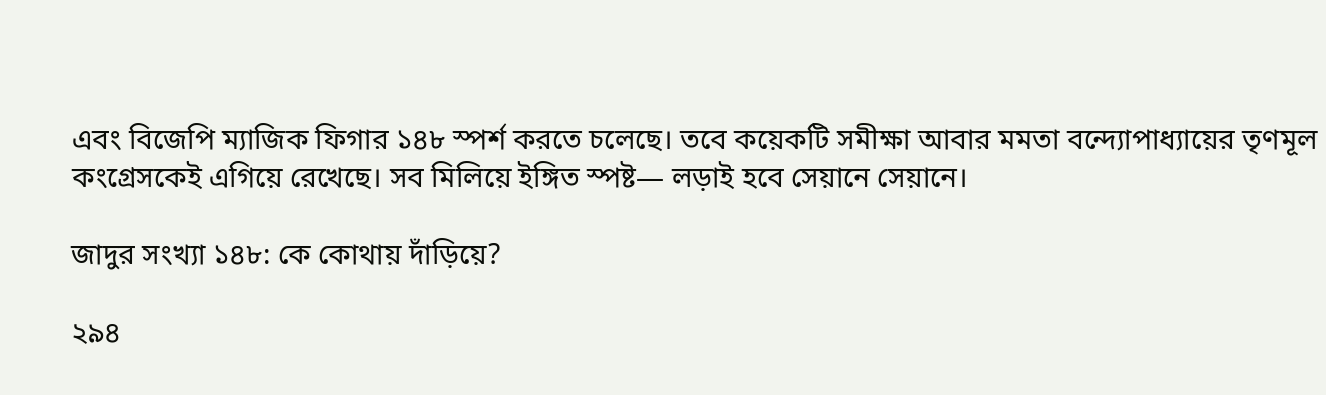এবং বিজেপি ম্যাজিক ফিগার ১৪৮ স্পর্শ করতে চলেছে। তবে কয়েকটি সমীক্ষা আবার মমতা বন্দ্যোপাধ্যায়ের তৃণমূল কংগ্রেসকেই এগিয়ে রেখেছে। সব মিলিয়ে ইঙ্গিত স্পষ্ট— লড়াই হবে সেয়ানে সেয়ানে।

জাদুর সংখ্যা ১৪৮: কে কোথায় দাঁড়িয়ে?

২৯৪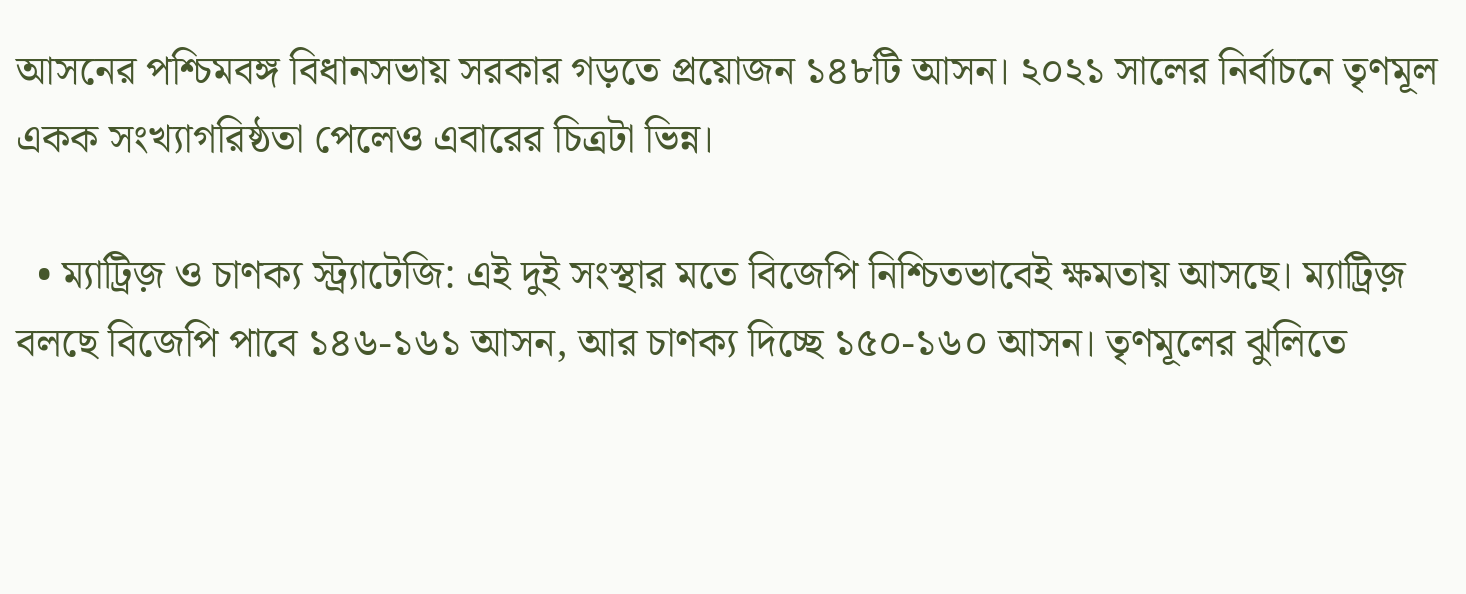আসনের পশ্চিমবঙ্গ বিধানসভায় সরকার গড়তে প্রয়োজন ১৪৮টি আসন। ২০২১ সালের নির্বাচনে তৃণমূল একক সংখ্যাগরিষ্ঠতা পেলেও এবারের চিত্রটা ভিন্ন।

  • ম্যাট্রিজ় ও চাণক্য স্ট্র্যাটেজি: এই দুই সংস্থার মতে বিজেপি নিশ্চিতভাবেই ক্ষমতায় আসছে। ম্যাট্রিজ় বলছে বিজেপি পাবে ১৪৬-১৬১ আসন, আর চাণক্য দিচ্ছে ১৫০-১৬০ আসন। তৃণমূলের ঝুলিতে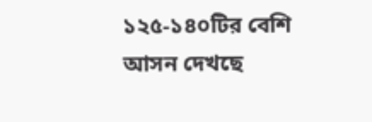১২৫-১৪০টির বেশি আসন দেখছে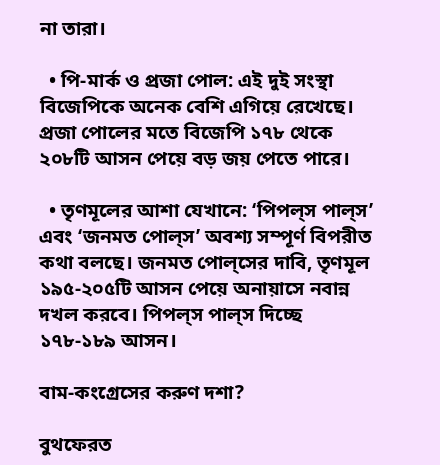না তারা।

  • পি-মার্ক ও প্রজা পোল: এই দুই সংস্থা বিজেপিকে অনেক বেশি এগিয়ে রেখেছে। প্রজা পোলের মতে বিজেপি ১৭৮ থেকে ২০৮টি আসন পেয়ে বড় জয় পেতে পারে।

  • তৃণমূলের আশা যেখানে: ‘পিপল্‌স পাল্‌স’ এবং ‘জনমত পোল্‌স’ অবশ্য সম্পূর্ণ বিপরীত কথা বলছে। জনমত পোল্‌সের দাবি, তৃণমূল ১৯৫-২০৫টি আসন পেয়ে অনায়াসে নবান্ন দখল করবে। পিপল্‌স পাল্‌স দিচ্ছে ১৭৮-১৮৯ আসন।

বাম-কংগ্রেসের করুণ দশা?

বুথফেরত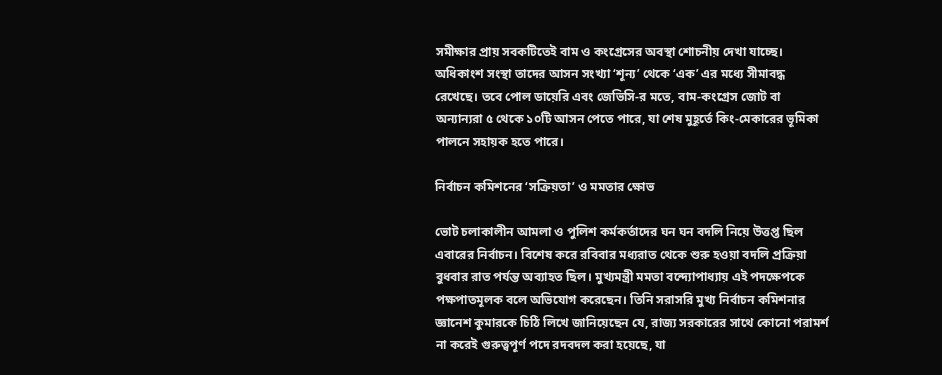সমীক্ষার প্রায় সবকটিতেই বাম ও কংগ্রেসের অবস্থা শোচনীয় দেখা যাচ্ছে। অধিকাংশ সংস্থা তাদের আসন সংখ্যা ‘শূন্য’ থেকে ‘এক’ এর মধ্যে সীমাবদ্ধ রেখেছে। তবে পোল ডায়েরি এবং জেভিসি-র মতে, বাম-কংগ্রেস জোট বা অন্যান্যরা ৫ থেকে ১০টি আসন পেতে পারে, যা শেষ মুহূর্তে কিং-মেকারের ভূমিকা পালনে সহায়ক হতে পারে।

নির্বাচন কমিশনের ‘সক্রিয়তা’ ও মমতার ক্ষোভ

ভোট চলাকালীন আমলা ও পুলিশ কর্মকর্তাদের ঘন ঘন বদলি নিয়ে উত্তপ্ত ছিল এবারের নির্বাচন। বিশেষ করে রবিবার মধ্যরাত থেকে শুরু হওয়া বদলি প্রক্রিয়া বুধবার রাত পর্যন্ত অব্যাহত ছিল। মুখ্যমন্ত্রী মমতা বন্দ্যোপাধ্যায় এই পদক্ষেপকে পক্ষপাতমূলক বলে অভিযোগ করেছেন। তিনি সরাসরি মুখ্য নির্বাচন কমিশনার জ্ঞানেশ কুমারকে চিঠি লিখে জানিয়েছেন যে, রাজ্য সরকারের সাথে কোনো পরামর্শ না করেই গুরুত্বপূর্ণ পদে রদবদল করা হয়েছে, যা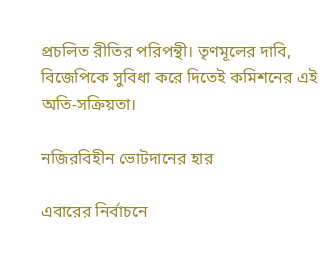প্রচলিত রীতির পরিপন্থী। তৃণমূলের দাবি, বিজেপিকে সুবিধা করে দিতেই কমিশনের এই অতি-সক্রিয়তা।

নজিরবিহীন ভোটদানের হার

এবারের নির্বাচনে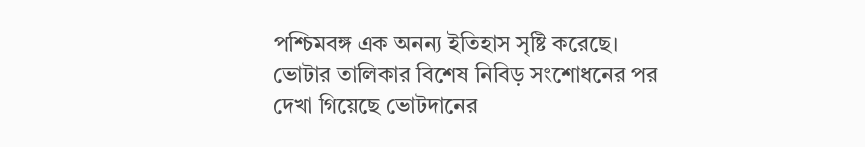পশ্চিমবঙ্গ এক অনন্য ইতিহাস সৃষ্টি করেছে। ভোটার তালিকার বিশেষ নিবিড় সংশোধনের পর দেখা গিয়েছে ভোটদানের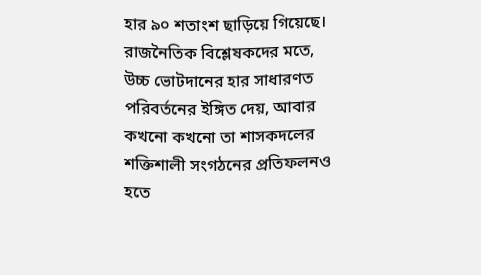হার ৯০ শতাংশ ছাড়িয়ে গিয়েছে। রাজনৈতিক বিশ্লেষকদের মতে, উচ্চ ভোটদানের হার সাধারণত পরিবর্তনের ইঙ্গিত দেয়, আবার কখনো কখনো তা শাসকদলের শক্তিশালী সংগঠনের প্রতিফলনও হতে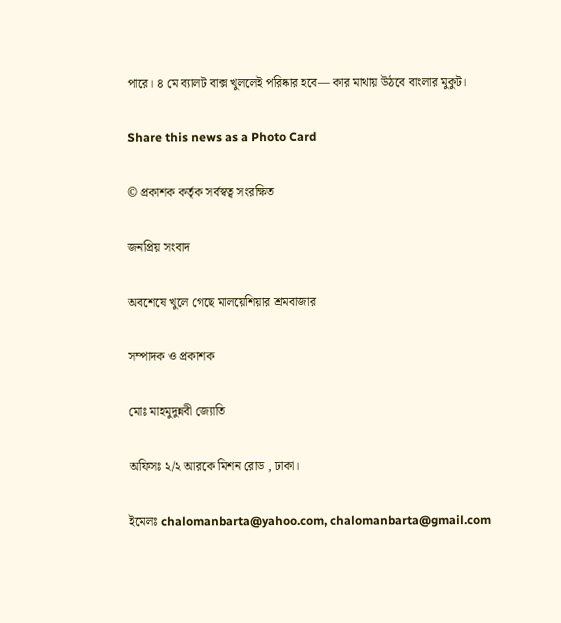পারে। ৪ মে ব্যালট বাক্স খুললেই পরিষ্কার হবে— কার মাথায় উঠবে বাংলার মুকুট।

Share this news as a Photo Card

© প্রকাশক কর্তৃক সর্বস্বত্ব সংরক্ষিত

জনপ্রিয় সংবাদ

অবশেষে খুলে গেছে মালয়েশিয়ার শ্রমবাজার

সম্পাদক ও প্রকাশক

মোঃ মাহমুদুন্নবী জ্যোতি

অফিসঃ ২/২ আরকে মিশন রোড , ঢাকা।

ইমেলঃ chalomanbarta@yahoo.com, chalomanbarta@gmail.com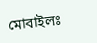মোবাইলঃ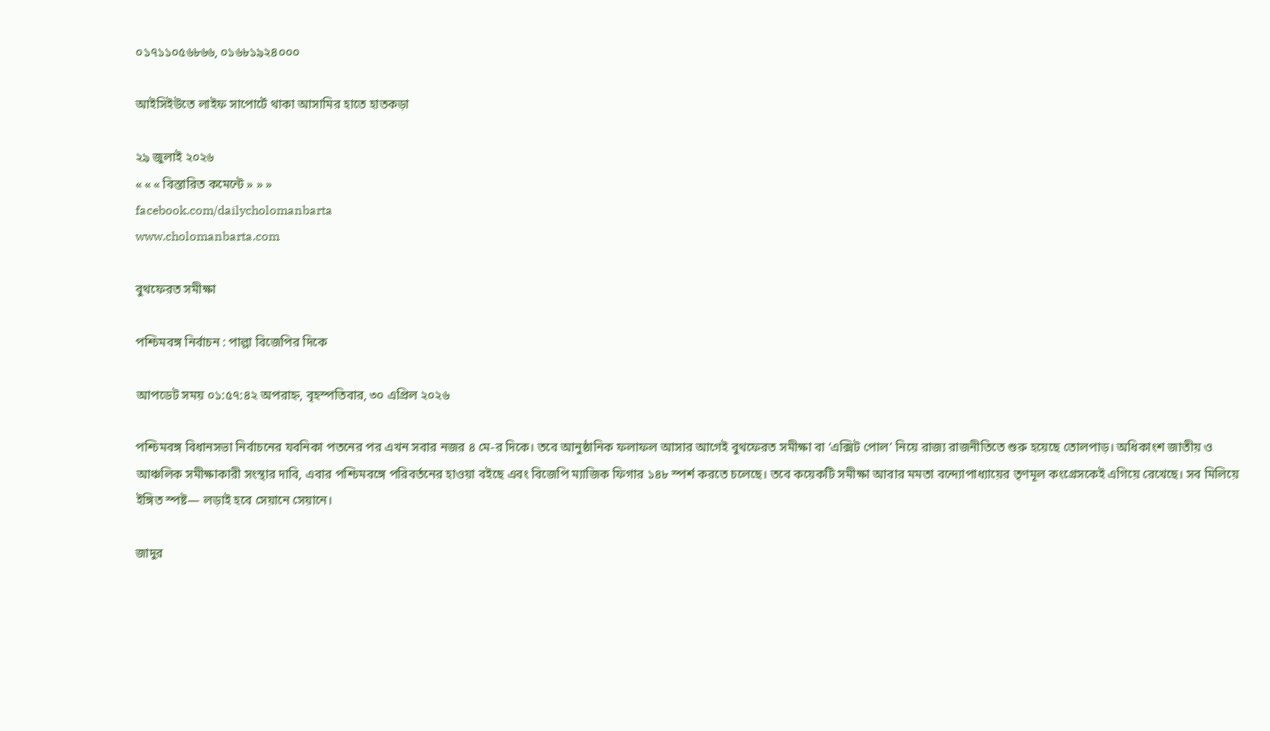০১৭১১০৫৬৮৬৬, ০১৬৮১৯২৪০০০

আইসিইউতে লাইফ সাপোর্টে থাকা আসামির হাতে হাতকড়া

২৯ জুলাই ২০২৬
« « « বিস্তারিত কমেন্টে » » »
facebook.com/dailycholomanbarta
www.cholomanbarta.com

বুথফেরত সমীক্ষা

পশ্চিমবঙ্গ নির্বাচন : পাল্লা বিজেপির দিকে

আপডেট সময় ০১:৫৭:৪২ অপরাহ্ন, বৃহস্পতিবার, ৩০ এপ্রিল ২০২৬

পশ্চিমবঙ্গ বিধানসভা নির্বাচনের যবনিকা পতনের পর এখন সবার নজর ৪ মে-র দিকে। তবে আনুষ্ঠানিক ফলাফল আসার আগেই বুথফেরত সমীক্ষা বা ‘এক্সিট পোল’ নিয়ে রাজ্য রাজনীতিতে শুরু হয়েছে তোলপাড়। অধিকাংশ জাতীয় ও আঞ্চলিক সমীক্ষাকারী সংস্থার দাবি, এবার পশ্চিমবঙ্গে পরিবর্তনের হাওয়া বইছে এবং বিজেপি ম্যাজিক ফিগার ১৪৮ স্পর্শ করতে চলেছে। তবে কয়েকটি সমীক্ষা আবার মমতা বন্দ্যোপাধ্যায়ের তৃণমূল কংগ্রেসকেই এগিয়ে রেখেছে। সব মিলিয়ে ইঙ্গিত স্পষ্ট— লড়াই হবে সেয়ানে সেয়ানে।

জাদুর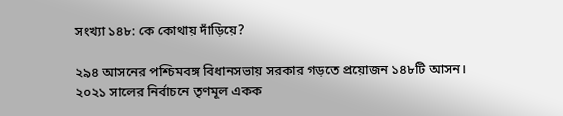সংখ্যা ১৪৮: কে কোথায় দাঁড়িয়ে?

২৯৪ আসনের পশ্চিমবঙ্গ বিধানসভায় সরকার গড়তে প্রয়োজন ১৪৮টি আসন। ২০২১ সালের নির্বাচনে তৃণমূল একক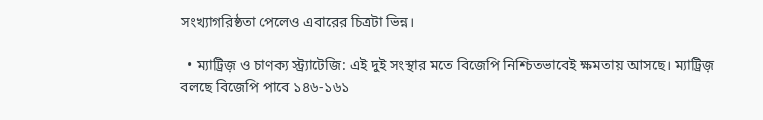সংখ্যাগরিষ্ঠতা পেলেও এবারের চিত্রটা ভিন্ন।

  • ম্যাট্রিজ় ও চাণক্য স্ট্র্যাটেজি: এই দুই সংস্থার মতে বিজেপি নিশ্চিতভাবেই ক্ষমতায় আসছে। ম্যাট্রিজ় বলছে বিজেপি পাবে ১৪৬-১৬১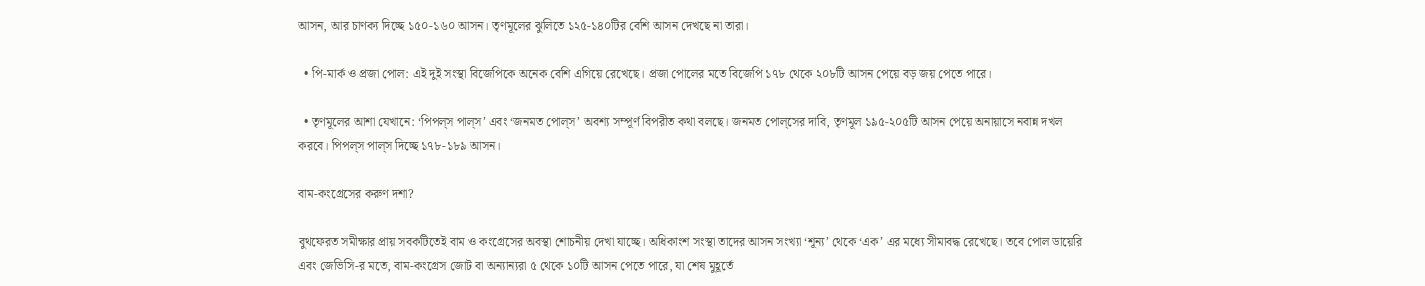আসন, আর চাণক্য দিচ্ছে ১৫০-১৬০ আসন। তৃণমূলের ঝুলিতে ১২৫-১৪০টির বেশি আসন দেখছে না তারা।

  • পি-মার্ক ও প্রজা পোল: এই দুই সংস্থা বিজেপিকে অনেক বেশি এগিয়ে রেখেছে। প্রজা পোলের মতে বিজেপি ১৭৮ থেকে ২০৮টি আসন পেয়ে বড় জয় পেতে পারে।

  • তৃণমূলের আশা যেখানে: ‘পিপল্‌স পাল্‌স’ এবং ‘জনমত পোল্‌স’ অবশ্য সম্পূর্ণ বিপরীত কথা বলছে। জনমত পোল্‌সের দাবি, তৃণমূল ১৯৫-২০৫টি আসন পেয়ে অনায়াসে নবান্ন দখল করবে। পিপল্‌স পাল্‌স দিচ্ছে ১৭৮-১৮৯ আসন।

বাম-কংগ্রেসের করুণ দশা?

বুথফেরত সমীক্ষার প্রায় সবকটিতেই বাম ও কংগ্রেসের অবস্থা শোচনীয় দেখা যাচ্ছে। অধিকাংশ সংস্থা তাদের আসন সংখ্যা ‘শূন্য’ থেকে ‘এক’ এর মধ্যে সীমাবদ্ধ রেখেছে। তবে পোল ডায়েরি এবং জেভিসি-র মতে, বাম-কংগ্রেস জোট বা অন্যান্যরা ৫ থেকে ১০টি আসন পেতে পারে, যা শেষ মুহূর্তে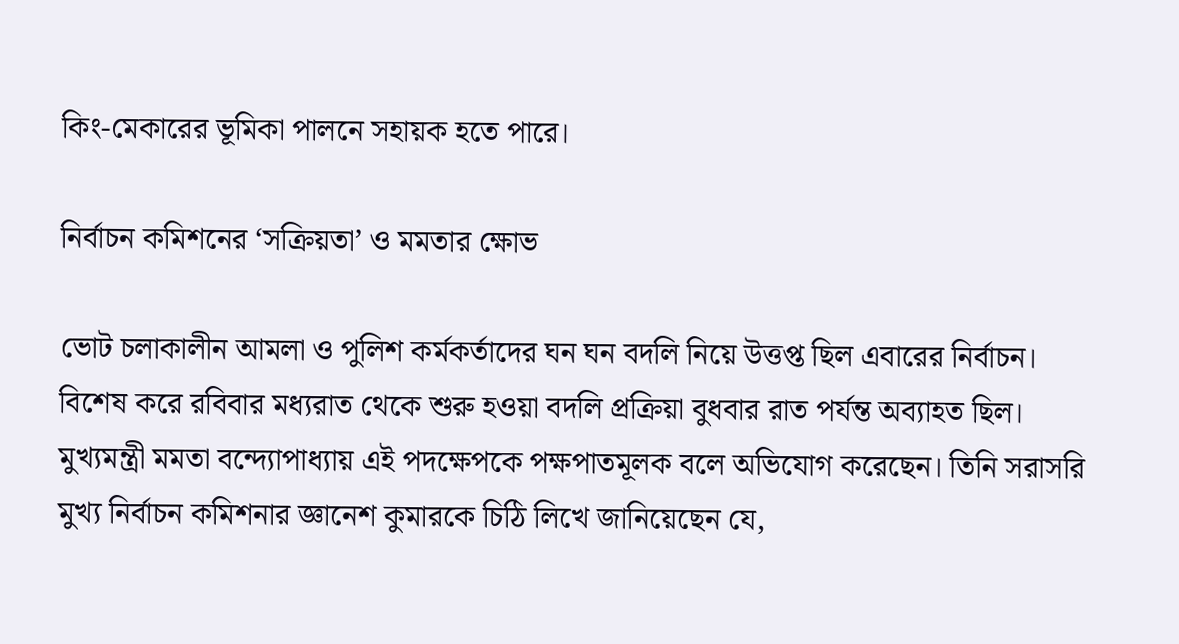কিং-মেকারের ভূমিকা পালনে সহায়ক হতে পারে।

নির্বাচন কমিশনের ‘সক্রিয়তা’ ও মমতার ক্ষোভ

ভোট চলাকালীন আমলা ও পুলিশ কর্মকর্তাদের ঘন ঘন বদলি নিয়ে উত্তপ্ত ছিল এবারের নির্বাচন। বিশেষ করে রবিবার মধ্যরাত থেকে শুরু হওয়া বদলি প্রক্রিয়া বুধবার রাত পর্যন্ত অব্যাহত ছিল। মুখ্যমন্ত্রী মমতা বন্দ্যোপাধ্যায় এই পদক্ষেপকে পক্ষপাতমূলক বলে অভিযোগ করেছেন। তিনি সরাসরি মুখ্য নির্বাচন কমিশনার জ্ঞানেশ কুমারকে চিঠি লিখে জানিয়েছেন যে,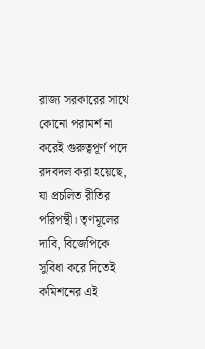রাজ্য সরকারের সাথে কোনো পরামর্শ না করেই গুরুত্বপূর্ণ পদে রদবদল করা হয়েছে, যা প্রচলিত রীতির পরিপন্থী। তৃণমূলের দাবি, বিজেপিকে সুবিধা করে দিতেই কমিশনের এই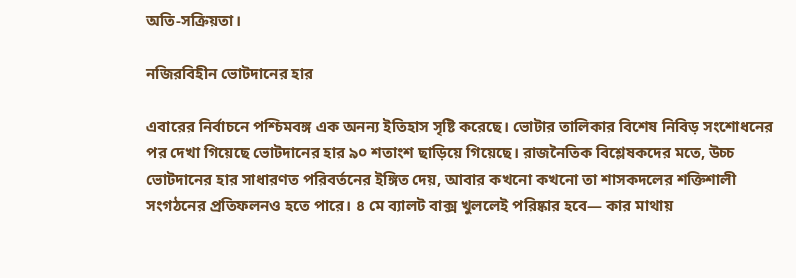অতি-সক্রিয়তা।

নজিরবিহীন ভোটদানের হার

এবারের নির্বাচনে পশ্চিমবঙ্গ এক অনন্য ইতিহাস সৃষ্টি করেছে। ভোটার তালিকার বিশেষ নিবিড় সংশোধনের পর দেখা গিয়েছে ভোটদানের হার ৯০ শতাংশ ছাড়িয়ে গিয়েছে। রাজনৈতিক বিশ্লেষকদের মতে, উচ্চ ভোটদানের হার সাধারণত পরিবর্তনের ইঙ্গিত দেয়, আবার কখনো কখনো তা শাসকদলের শক্তিশালী সংগঠনের প্রতিফলনও হতে পারে। ৪ মে ব্যালট বাক্স খুললেই পরিষ্কার হবে— কার মাথায়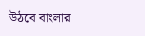উঠবে বাংলার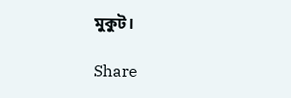মুকুট।

Share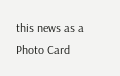this news as a Photo Card